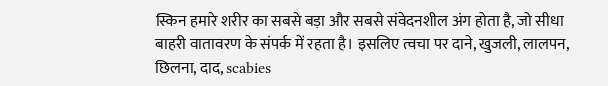स्किन हमारे शरीर का सबसे बड़ा और सबसे संवेदनशील अंग होता है, जो सीधा बाहरी वातावरण के संपर्क में रहता है। इसलिए त्वचा पर दाने, खुजली, लालपन, छिलना, दाद, scabies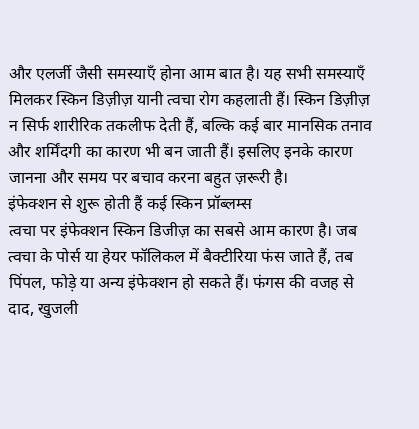और एलर्जी जैसी समस्याएँ होना आम बात है। यह सभी समस्याएँ मिलकर स्किन डिज़ीज़ यानी त्वचा रोग कहलाती हैं। स्किन डिज़ीज़ न सिर्फ शारीरिक तकलीफ देती हैं, बल्कि कई बार मानसिक तनाव और शर्मिंदगी का कारण भी बन जाती हैं। इसलिए इनके कारण जानना और समय पर बचाव करना बहुत ज़रूरी है।
इंफेक्शन से शुरू होती हैं कई स्किन प्रॉब्लम्स
त्वचा पर इंफेक्शन स्किन डिजीज़ का सबसे आम कारण है। जब त्वचा के पोर्स या हेयर फॉलिकल में बैक्टीरिया फंस जाते हैं, तब पिंपल, फोड़े या अन्य इंफेक्शन हो सकते हैं। फंगस की वजह से दाद, खुजली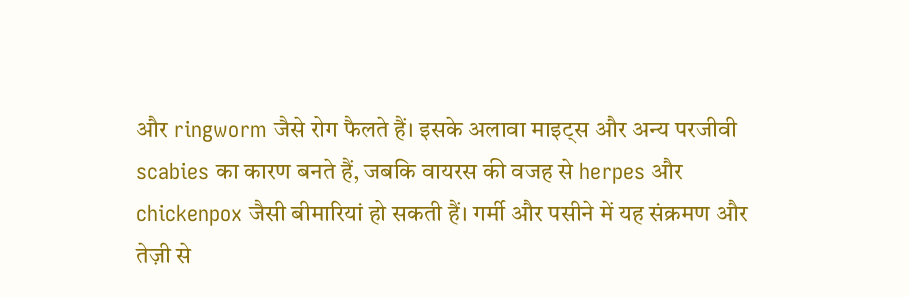और ringworm जैसे रोग फैलते हैं। इसके अलावा माइट्स और अन्य परजीवी scabies का कारण बनते हैं, जबकि वायरस की वजह से herpes और chickenpox जैसी बीमारियां हो सकती हैं। गर्मी और पसीने में यह संक्रमण और तेज़ी से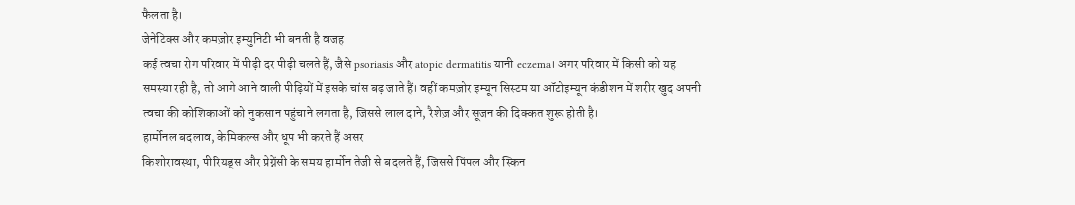फैलता है।
जेनेटिक्स और कमज़ोर इम्युनिटी भी बनती है वजह
कई त्वचा रोग परिवार में पीढ़ी दर पीढ़ी चलते हैं, जैसे psoriasis और atopic dermatitis यानी eczema। अगर परिवार में किसी को यह समस्या रही है, तो आगे आने वाली पीढ़ियों में इसके चांस बढ़ जाते हैं। वहीं कमज़ोर इम्यून सिस्टम या ऑटोइम्यून कंडीशन में शरीर खुद अपनी त्वचा की कोशिकाओं को नुकसान पहुंचाने लगता है, जिससे लाल दाने, रैशेज़ और सूजन की दिक्कत शुरू होती है।
हार्मोनल बदलाव, केमिकल्स और धूप भी करते हैं असर
किशोरावस्था, पीरियड्स और प्रेग्नेंसी के समय हार्मोन तेजी से बदलते हैं, जिससे पिंपल और स्किन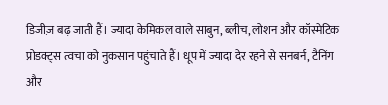डिजीज़ बढ़ जाती हैं। ज्यादा केमिकल वाले साबुन, ब्लीच, लोशन और कॉस्मेटिक प्रोडक्ट्स त्वचा को नुकसान पहुंचाते हैं। धूप में ज्यादा देर रहने से सनबर्न, टैनिंग और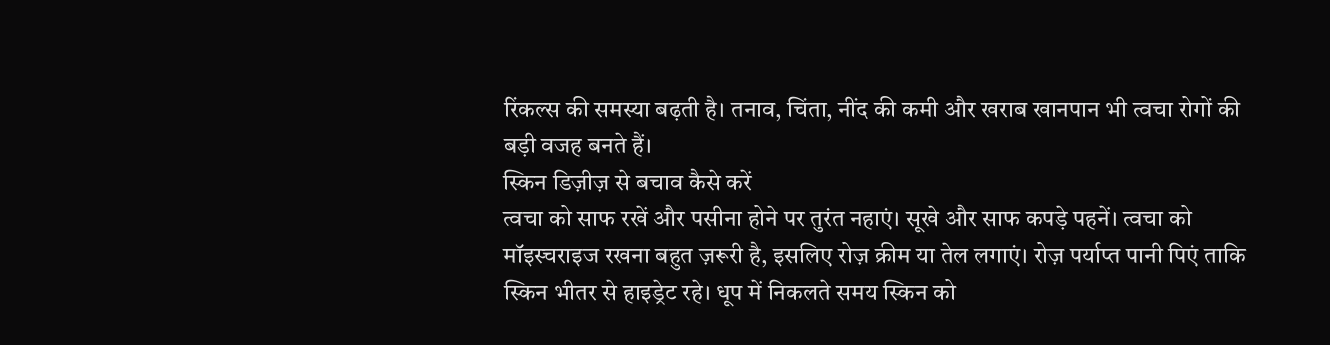रिंकल्स की समस्या बढ़ती है। तनाव, चिंता, नींद की कमी और खराब खानपान भी त्वचा रोगों की बड़ी वजह बनते हैं।
स्किन डिज़ीज़ से बचाव कैसे करें
त्वचा को साफ रखें और पसीना होने पर तुरंत नहाएं। सूखे और साफ कपड़े पहनें। त्वचा को मॉइस्चराइज रखना बहुत ज़रूरी है, इसलिए रोज़ क्रीम या तेल लगाएं। रोज़ पर्याप्त पानी पिएं ताकि स्किन भीतर से हाइड्रेट रहे। धूप में निकलते समय स्किन को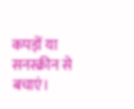कपड़ों या सनस्क्रीन से बचाएं।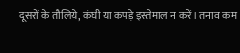दूसरों के तौलिये, कंघी या कपड़े इस्तेमाल न करें। तनाव कम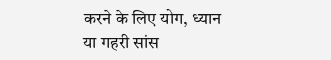करने के लिए योग, ध्यान या गहरी सांस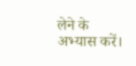लेने के अभ्यास करें।